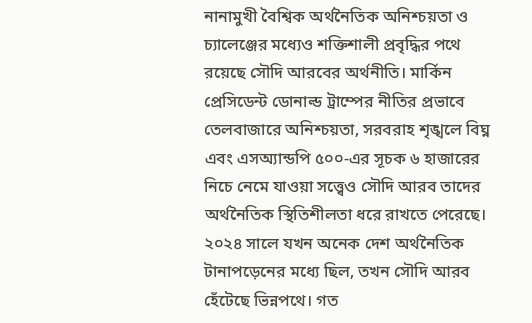নানামুখী বৈশ্বিক অর্থনৈতিক অনিশ্চয়তা ও চ্যালেঞ্জের মধ্যেও শক্তিশালী প্রবৃদ্ধির পথে রয়েছে সৌদি আরবের অর্থনীতি। মার্কিন প্রেসিডেন্ট ডোনাল্ড ট্রাম্পের নীতির প্রভাবে তেলবাজারে অনিশ্চয়তা, সরবরাহ শৃঙ্খলে বিঘ্ন এবং এসঅ্যান্ডপি ৫০০-এর সূচক ৬ হাজারের নিচে নেমে যাওয়া সত্ত্বেও সৌদি আরব তাদের অর্থনৈতিক স্থিতিশীলতা ধরে রাখতে পেরেছে।
২০২৪ সালে যখন অনেক দেশ অর্থনৈতিক টানাপড়েনের মধ্যে ছিল, তখন সৌদি আরব হেঁটেছে ভিন্নপথে। গত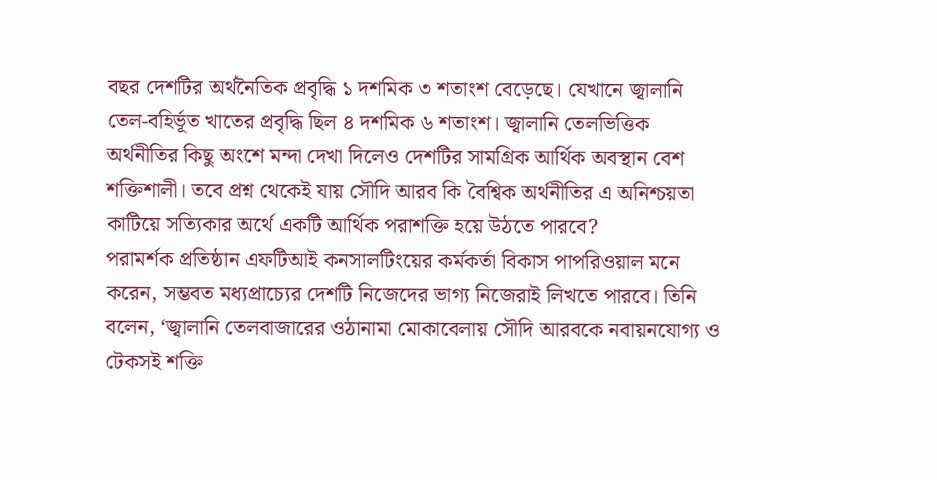বছর দেশটির অর্থনৈতিক প্রবৃদ্ধি ১ দশমিক ৩ শতাংশ বেড়েছে। যেখানে জ্বালানি তেল-বহির্ভূত খাতের প্রবৃদ্ধি ছিল ৪ দশমিক ৬ শতাংশ। জ্বালানি তেলভিত্তিক অর্থনীতির কিছু অংশে মন্দা দেখা দিলেও দেশটির সামগ্রিক আর্থিক অবস্থান বেশ শক্তিশালী। তবে প্রশ্ন থেকেই যায় সৌদি আরব কি বৈশ্বিক অর্থনীতির এ অনিশ্চয়তা কাটিয়ে সত্যিকার অর্থে একটি আর্থিক পরাশক্তি হয়ে উঠতে পারবে?
পরামর্শক প্রতিষ্ঠান এফটিআই কনসালটিংয়ের কর্মকর্তা বিকাস পাপরিওয়াল মনে করেন, সম্ভবত মধ্যপ্রাচ্যের দেশটি নিজেদের ভাগ্য নিজেরাই লিখতে পারবে। তিনি বলেন, ‘জ্বালানি তেলবাজারের ওঠানামা মোকাবেলায় সৌদি আরবকে নবায়নযোগ্য ও টেকসই শক্তি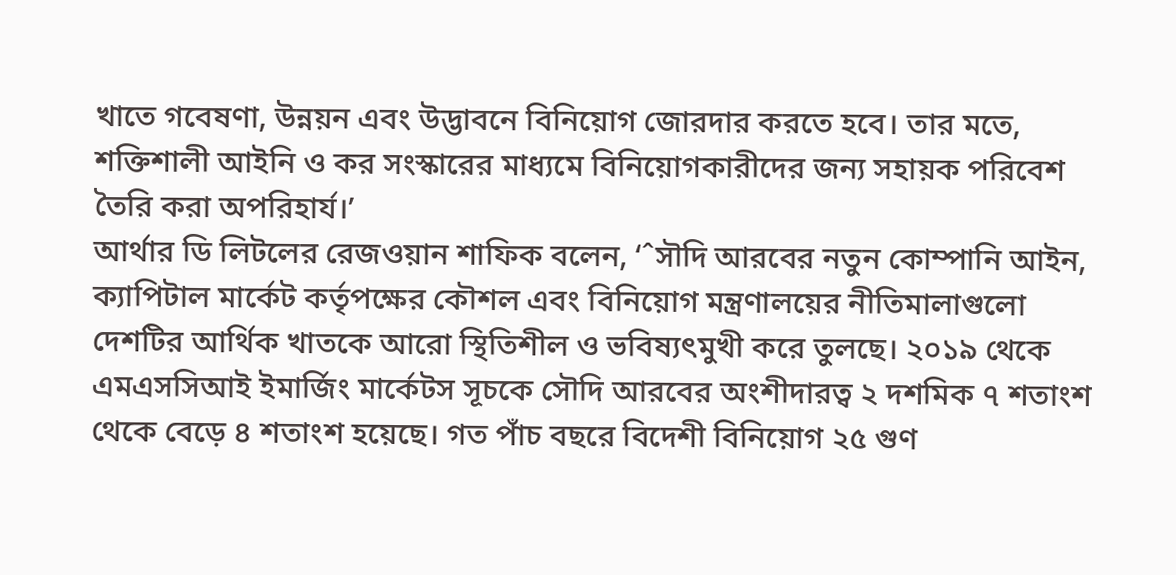খাতে গবেষণা, উন্নয়ন এবং উদ্ভাবনে বিনিয়োগ জোরদার করতে হবে। তার মতে, শক্তিশালী আইনি ও কর সংস্কারের মাধ্যমে বিনিয়োগকারীদের জন্য সহায়ক পরিবেশ তৈরি করা অপরিহার্য।’
আর্থার ডি লিটলের রেজওয়ান শাফিক বলেন, ‘ˆসৗদি আরবের নতুন কোম্পানি আইন, ক্যাপিটাল মার্কেট কর্তৃপক্ষের কৌশল এবং বিনিয়োগ মন্ত্রণালয়ের নীতিমালাগুলো দেশটির আর্থিক খাতকে আরো স্থিতিশীল ও ভবিষ্যৎমুখী করে তুলছে। ২০১৯ থেকে এমএসসিআই ইমার্জিং মার্কেটস সূচকে সৌদি আরবের অংশীদারত্ব ২ দশমিক ৭ শতাংশ থেকে বেড়ে ৪ শতাংশ হয়েছে। গত পাঁচ বছরে বিদেশী বিনিয়োগ ২৫ গুণ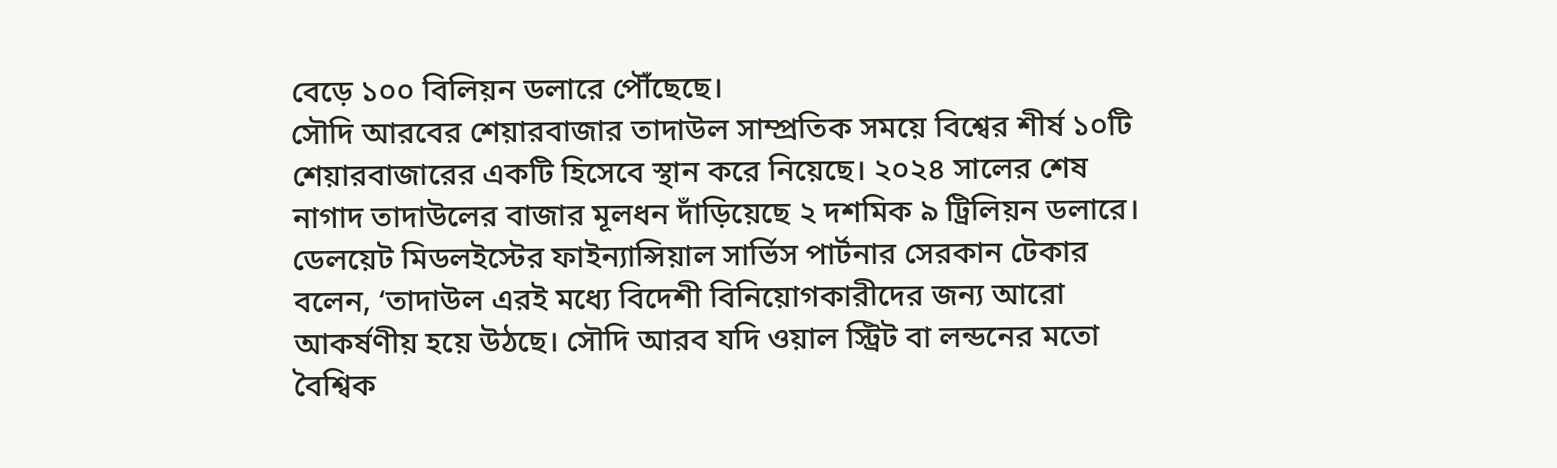বেড়ে ১০০ বিলিয়ন ডলারে পৌঁছেছে।
সৌদি আরবের শেয়ারবাজার তাদাউল সাম্প্রতিক সময়ে বিশ্বের শীর্ষ ১০টি শেয়ারবাজারের একটি হিসেবে স্থান করে নিয়েছে। ২০২৪ সালের শেষ নাগাদ তাদাউলের বাজার মূলধন দাঁড়িয়েছে ২ দশমিক ৯ ট্রিলিয়ন ডলারে।
ডেলয়েট মিডলইস্টের ফাইন্যান্সিয়াল সার্ভিস পার্টনার সেরকান টেকার বলেন, ‘তাদাউল এরই মধ্যে বিদেশী বিনিয়োগকারীদের জন্য আরো আকর্ষণীয় হয়ে উঠছে। সৌদি আরব যদি ওয়াল স্ট্রিট বা লন্ডনের মতো বৈশ্বিক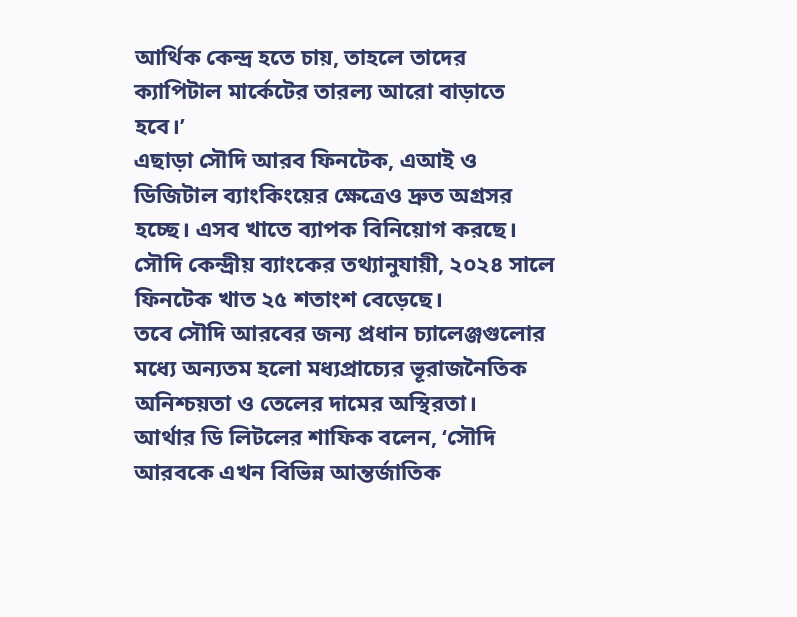আর্থিক কেন্দ্র হতে চায়, তাহলে তাদের ক্যাপিটাল মার্কেটের তারল্য আরো বাড়াতে হবে।’
এছাড়া সৌদি আরব ফিনটেক, এআই ও ডিজিটাল ব্যাংকিংয়ের ক্ষেত্রেও দ্রুত অগ্রসর হচ্ছে। এসব খাতে ব্যাপক বিনিয়োগ করছে। সৌদি কেন্দ্রীয় ব্যাংকের তথ্যানুযায়ী, ২০২৪ সালে ফিনটেক খাত ২৫ শতাংশ বেড়েছে।
তবে সৌদি আরবের জন্য প্রধান চ্যালেঞ্জগুলোর মধ্যে অন্যতম হলো মধ্যপ্রাচ্যের ভূরাজনৈতিক অনিশ্চয়তা ও তেলের দামের অস্থিরতা।
আর্থার ডি লিটলের শাফিক বলেন, ‘সৌদি আরবকে এখন বিভিন্ন আন্তর্জাতিক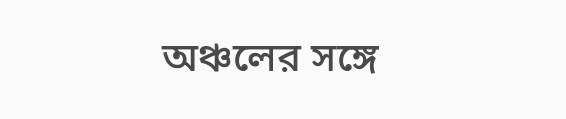অঞ্চলের সঙ্গে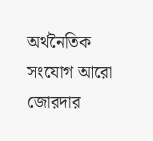অর্থনৈতিক সংযোগ আরো জোরদার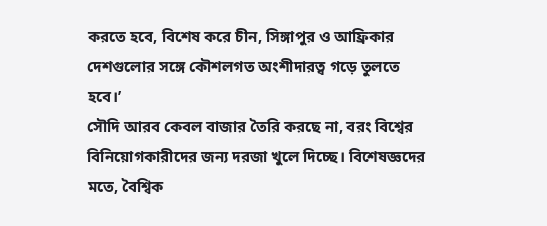করতে হবে, বিশেষ করে চীন, সিঙ্গাপুর ও আফ্রিকার দেশগুলোর সঙ্গে কৌশলগত অংশীদারত্ব গড়ে তুলতে হবে।’
সৌদি আরব কেবল বাজার তৈরি করছে না, বরং বিশ্বের বিনিয়োগকারীদের জন্য দরজা খুলে দিচ্ছে। বিশেষজ্ঞদের মতে, বৈশ্বিক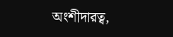অংশীদারত্ব,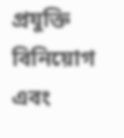প্রযুক্তি বিনিয়োগ এবং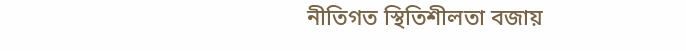নীতিগত স্থিতিশীলতা বজায়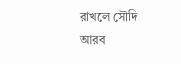রাখলে সৌদি আরব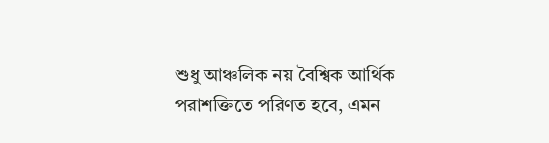শুধু আঞ্চলিক নয় বৈশ্বিক আর্থিক পরাশক্তিতে পরিণত হবে, এমন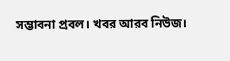সম্ভাবনা প্রবল। খবর আরব নিউজ।